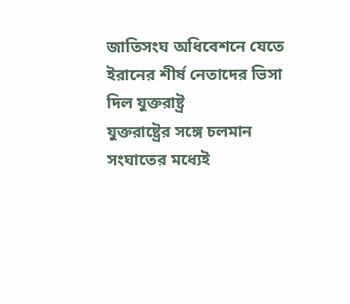জাতিসংঘ অধিবেশনে যেতে ইরানের শীর্ষ নেতাদের ভিসা দিল যুক্তরাষ্ট্র
যুক্তরাষ্ট্রের সঙ্গে চলমান সংঘাতের মধ্যেই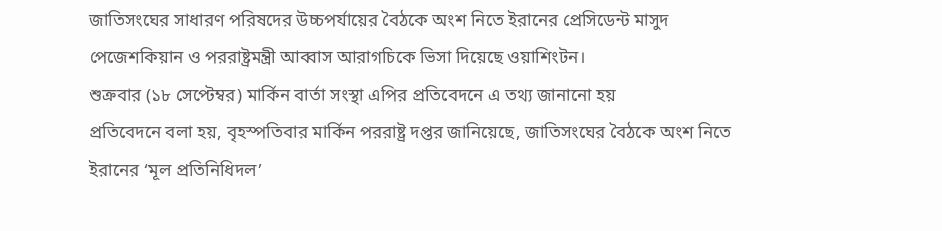জাতিসংঘের সাধারণ পরিষদের উচ্চপর্যায়ের বৈঠকে অংশ নিতে ইরানের প্রেসিডেন্ট মাসুদ পেজেশকিয়ান ও পররাষ্ট্রমন্ত্রী আব্বাস আরাগচিকে ভিসা দিয়েছে ওয়াশিংটন।
শুক্রবার (১৮ সেপ্টেম্বর) মার্কিন বার্তা সংস্থা এপির প্রতিবেদনে এ তথ্য জানানো হয়
প্রতিবেদনে বলা হয়, বৃহস্পতিবার মার্কিন পররাষ্ট্র দপ্তর জানিয়েছে, জাতিসংঘের বৈঠকে অংশ নিতে ইরানের ‘মূল প্রতিনিধিদল’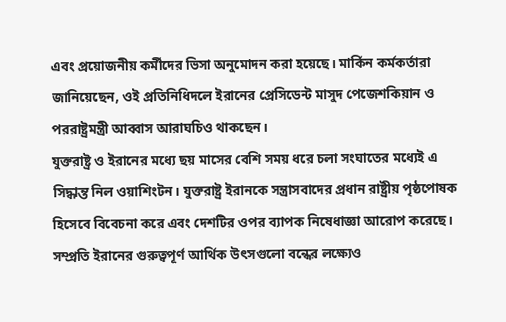এবং প্রয়োজনীয় কর্মীদের ভিসা অনুমোদন করা হয়েছে। মার্কিন কর্মকর্তারা জানিয়েছেন, ওই প্রতিনিধিদলে ইরানের প্রেসিডেন্ট মাসুদ পেজেশকিয়ান ও পররাষ্ট্রমন্ত্রী আব্বাস আরাঘচিও থাকছেন।
যুক্তরাষ্ট্র ও ইরানের মধ্যে ছয় মাসের বেশি সময় ধরে চলা সংঘাতের মধ্যেই এ সিদ্ধান্ত নিল ওয়াশিংটন। যুক্তরাষ্ট্র ইরানকে সন্ত্রাসবাদের প্রধান রাষ্ট্রীয় পৃষ্ঠপোষক হিসেবে বিবেচনা করে এবং দেশটির ওপর ব্যাপক নিষেধাজ্ঞা আরোপ করেছে। সম্প্রতি ইরানের গুরুত্বপূর্ণ আর্থিক উৎসগুলো বন্ধের লক্ষ্যেও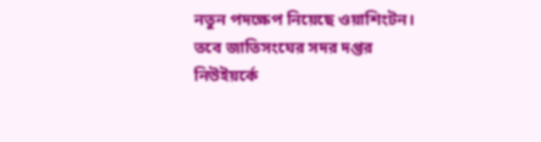নতুন পদক্ষেপ নিয়েছে ওয়াশিংটন।
তবে জাতিসংঘের সদর দপ্তর নিউইয়র্কে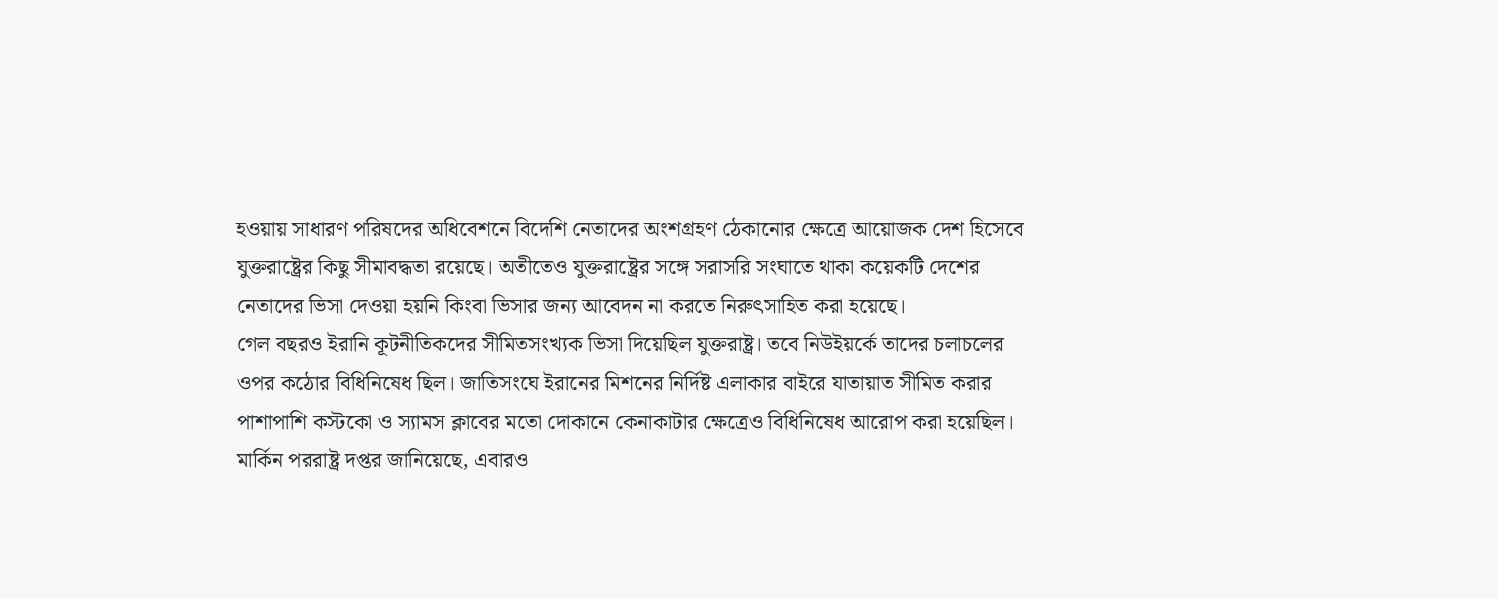হওয়ায় সাধারণ পরিষদের অধিবেশনে বিদেশি নেতাদের অংশগ্রহণ ঠেকানোর ক্ষেত্রে আয়োজক দেশ হিসেবে যুক্তরাষ্ট্রের কিছু সীমাবদ্ধতা রয়েছে। অতীতেও যুক্তরাষ্ট্রের সঙ্গে সরাসরি সংঘাতে থাকা কয়েকটি দেশের নেতাদের ভিসা দেওয়া হয়নি কিংবা ভিসার জন্য আবেদন না করতে নিরুৎসাহিত করা হয়েছে।
গেল বছরও ইরানি কূটনীতিকদের সীমিতসংখ্যক ভিসা দিয়েছিল যুক্তরাষ্ট্র। তবে নিউইয়র্কে তাদের চলাচলের ওপর কঠোর বিধিনিষেধ ছিল। জাতিসংঘে ইরানের মিশনের নির্দিষ্ট এলাকার বাইরে যাতায়াত সীমিত করার পাশাপাশি কস্টকো ও স্যামস ক্লাবের মতো দোকানে কেনাকাটার ক্ষেত্রেও বিধিনিষেধ আরোপ করা হয়েছিল।
মার্কিন পররাষ্ট্র দপ্তর জানিয়েছে, এবারও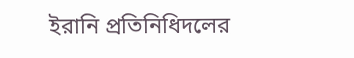ইরানি প্রতিনিধিদলের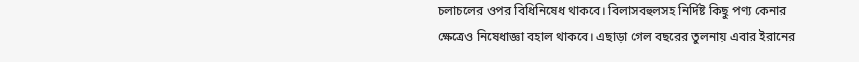চলাচলের ওপর বিধিনিষেধ থাকবে। বিলাসবহুলসহ নির্দিষ্ট কিছু পণ্য কেনার ক্ষেত্রেও নিষেধাজ্ঞা বহাল থাকবে। এছাড়া গেল বছরের তুলনায় এবার ইরানের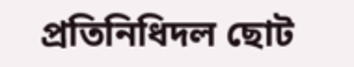প্রতিনিধিদল ছোট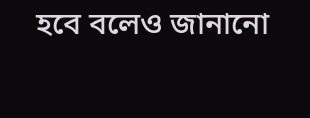হবে বলেও জানানো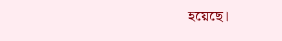হয়েছে।